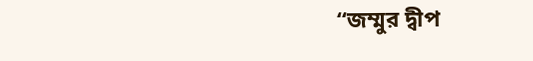“জম্মুর দ্বীপ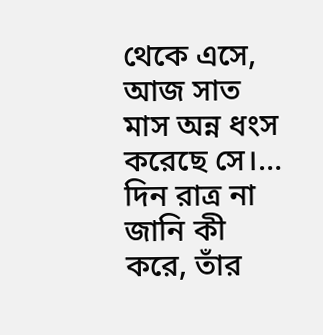থেকে এসে, আজ সাত মাস অন্ন ধংস করেছে সে।… দিন রাত্র না জানি কী করে, তাঁর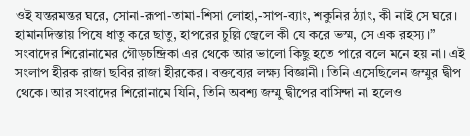ওই যন্তরমন্তর ঘরে, সোনা-রূপা-তামা-শিসা লোহা,-সাপ-ব্যাং, শকুনির ঠ্যাং, কী নাই সে ঘরে। হামানদিস্তায় পিষে ধাতু করে ছাতু, হাপরের চুল্লি জ্বেলে কী যে করে ভস্ম, সে এক রহস্য।”
সংবাদের শিরোনামের গৌড়চন্দ্রিকা এর থেকে আর ভালো কিছু হতে পারে বলে মনে হয় না। এই সংলাপ হীরক রাজা ছবির রাজা হীরকের। বক্তব্যের লক্ষ্য বিজ্ঞানী। তিনি এসেছিলেন জম্মুর দ্বীপ থেকে। আর সংবাদের শিরোনামে যিনি, তিনি অবশ্য জম্মু দ্বীপের বাসিন্দা না হলেও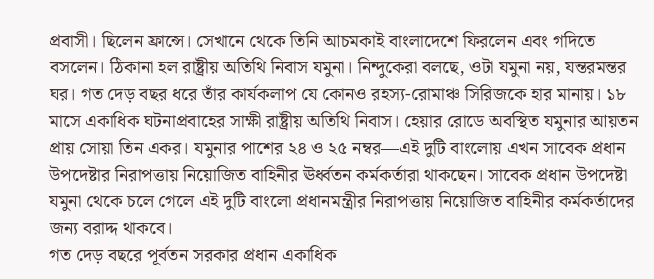প্রবাসী। ছিলেন ফ্রান্সে। সেখানে থেকে তিনি আচমকাই বাংলাদেশে ফিরলেন এবং গদিতে বসলেন। ঠিকানা হল রাষ্ট্রীয় অতিথি নিবাস যমুনা। নিন্দুকেরা বলছে, ওটা যমুনা নয়, যন্তরমন্তর ঘর। গত দেড় বছর ধরে তাঁর কার্যকলাপ যে কোনও রহস্য-রোমাঞ্চ সিরিজকে হার মানায়। ১৮ মাসে একাধিক ঘটনাপ্রবাহের সাক্ষী রাষ্ট্রীয় অতিথি নিবাস। হেয়ার রোডে অবস্থিত যমুনার আয়তন প্রায় সোয়া তিন একর। যমুনার পাশের ২৪ ও ২৫ নম্বর—এই দুটি বাংলোয় এখন সাবেক প্রধান উপদেষ্টার নিরাপত্তায় নিয়োজিত বাহিনীর ঊর্ধ্বতন কর্মকর্তারা থাকছেন। সাবেক প্রধান উপদেষ্টা যমুনা থেকে চলে গেলে এই দুটি বাংলো প্রধানমন্ত্রীর নিরাপত্তায় নিয়োজিত বাহিনীর কর্মকর্তাদের জন্য বরাদ্দ থাকবে।
গত দেড় বছরে পূর্বতন সরকার প্রধান একাধিক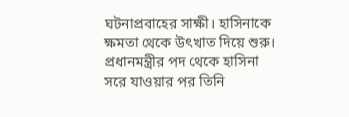ঘটনাপ্রবাহের সাক্ষী। হাসিনাকে ক্ষমতা থেকে উৎখাত দিয়ে শুরু। প্রধানমন্ত্রীর পদ থেকে হাসিনা সরে যাওয়ার পর তিনি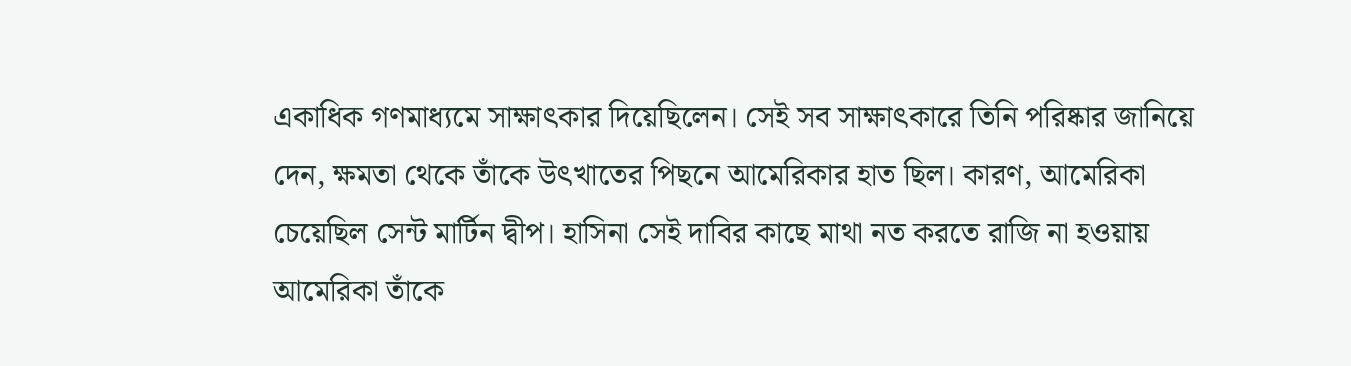একাধিক গণমাধ্যমে সাক্ষাৎকার দিয়েছিলেন। সেই সব সাক্ষাৎকারে তিনি পরিষ্কার জানিয়ে দেন, ক্ষমতা থেকে তাঁকে উৎখাতের পিছনে আমেরিকার হাত ছিল। কারণ, আমেরিকা চেয়েছিল সেন্ট মার্টিন দ্বীপ। হাসিনা সেই দাবির কাছে মাথা নত করতে রাজি না হওয়ায় আমেরিকা তাঁকে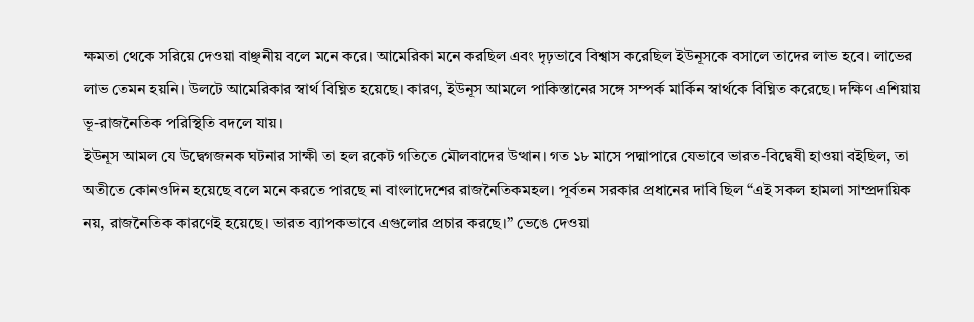ক্ষমতা থেকে সরিয়ে দেওয়া বাঞ্ছনীয় বলে মনে করে। আমেরিকা মনে করছিল এবং দৃঢ়ভাবে বিশ্বাস করেছিল ইউনূসকে বসালে তাদের লাভ হবে। লাভের লাভ তেমন হয়নি। উলটে আমেরিকার স্বার্থ বিঘ্নিত হয়েছে। কারণ, ইউনূস আমলে পাকিস্তানের সঙ্গে সম্পর্ক মার্কিন স্বার্থকে বিঘ্নিত করেছে। দক্ষিণ এশিয়ায় ভূ-রাজনৈতিক পরিস্থিতি বদলে যায়।
ইউনূস আমল যে উদ্বেগজনক ঘটনার সাক্ষী তা হল রকেট গতিতে মৌলবাদের উত্থান। গত ১৮ মাসে পদ্মাপারে যেভাবে ভারত-বিদ্বেষী হাওয়া বইছিল, তা অতীতে কোনওদিন হয়েছে বলে মনে করতে পারছে না বাংলাদেশের রাজনৈতিকমহল। পূর্বতন সরকার প্রধানের দাবি ছিল “এই সকল হামলা সাম্প্রদায়িক নয়, রাজনৈতিক কারণেই হয়েছে। ভারত ব্যাপকভাবে এগুলোর প্রচার করছে।” ভেঙে দেওয়া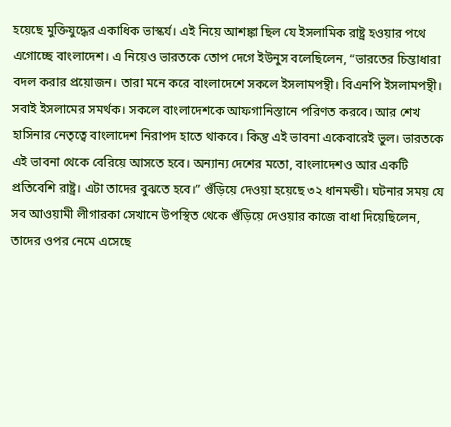হয়েছে মুক্তিযুদ্ধের একাধিক ভাস্কর্য। এই নিয়ে আশঙ্কা ছিল যে ইসলামিক রাষ্ট্র হওয়ার পথে এগোচ্ছে বাংলাদেশ। এ নিয়েও ভারতকে তোপ দেগে ইউনুস বলেছিলেন, “ভারতের চিন্তাধারা বদল করার প্রয়োজন। তারা মনে করে বাংলাদেশে সকলে ইসলামপন্থী। বিএনপি ইসলামপন্থী। সবাই ইসলামের সমর্থক। সকলে বাংলাদেশকে আফগানিস্তানে পরিণত করবে। আর শেখ হাসিনার নেতৃত্বে বাংলাদেশ নিরাপদ হাতে থাকবে। কিন্তু এই ভাবনা একেবারেই ভুল। ভারতকে এই ভাবনা থেকে বেরিয়ে আসতে হবে। অন্যান্য দেশের মতো, বাংলাদেশও আর একটি প্রতিবেশি রাষ্ট্র। এটা তাদের বুঝতে হবে।” গুঁড়িয়ে দেওয়া হয়েছে ৩২ ধানমন্ডী। ঘটনার সময় যে সব আওয়ামী লীগারকা সেখানে উপস্থিত থেকে গুঁড়িয়ে দেওয়ার কাজে বাধা দিয়েছিলেন, তাদের ওপর নেমে এসেছে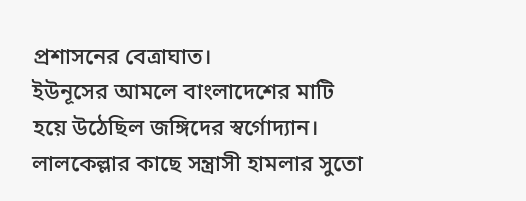প্রশাসনের বেত্রাঘাত।
ইউনূসের আমলে বাংলাদেশের মাটি হয়ে উঠেছিল জঙ্গিদের স্বর্গোদ্যান। লালকেল্লার কাছে সন্ত্রাসী হামলার সুতো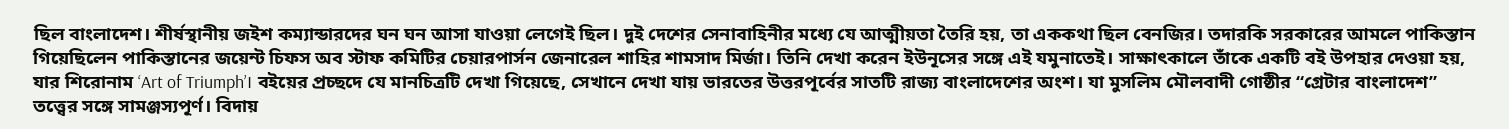ছিল বাংলাদেশ। শীর্ষস্থানীয় জইশ কম্যান্ডারদের ঘন ঘন আসা যাওয়া লেগেই ছিল। দুই দেশের সেনাবাহিনীর মধ্যে যে আত্মীয়তা তৈরি হয়, তা এককথা ছিল বেনজির। তদারকি সরকারের আমলে পাকিস্তান গিয়েছিলেন পাকিস্তানের জয়েন্ট চিফস অব স্টাফ কমিটির চেয়ারপার্সন জেনারেল শাহির শামসাদ মির্জা। তিনি দেখা করেন ইউনূসের সঙ্গে এই যমুনাতেই। সাক্ষাৎকালে তাঁকে একটি বই উপহার দেওয়া হয়, যার শিরোনাম ‘Art of Triumph’। বইয়ের প্রচ্ছদে যে মানচিত্রটি দেখা গিয়েছে, সেখানে দেখা যায় ভারতের উত্তরপূর্বের সাতটি রাজ্য বাংলাদেশের অংশ। যা মুসলিম মৌলবাদী গোষ্ঠীর “গ্রেটার বাংলাদেশ” তত্ত্বের সঙ্গে সামঞ্জস্যপূর্ণ। বিদায়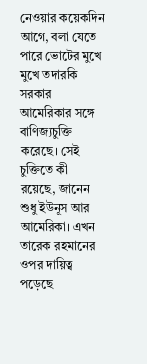নেওয়ার কয়েকদিন আগে, বলা যেতে পারে ভোটের মুখে মুখে তদারকি সরকার আমেরিকার সঙ্গে বাণিজ্যচুক্তি করেছে। সেই চুক্তিতে কী রয়েছে, জানেন শুধু ইউনূস আর আমেরিকা। এখন তারেক রহমানের ওপর দায়িত্ব পড়েছে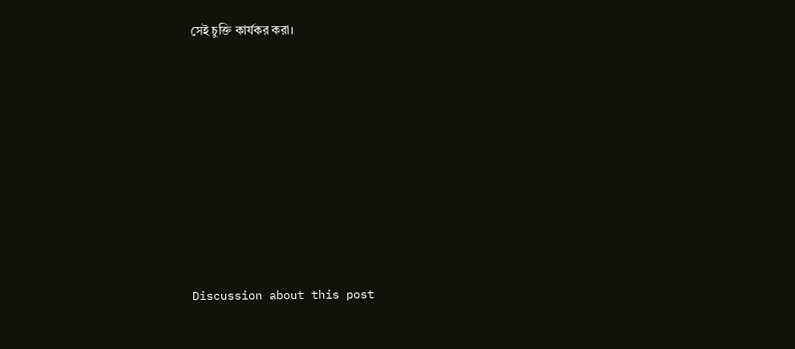সেই চুক্তি কার্যকর করা।












Discussion about this post